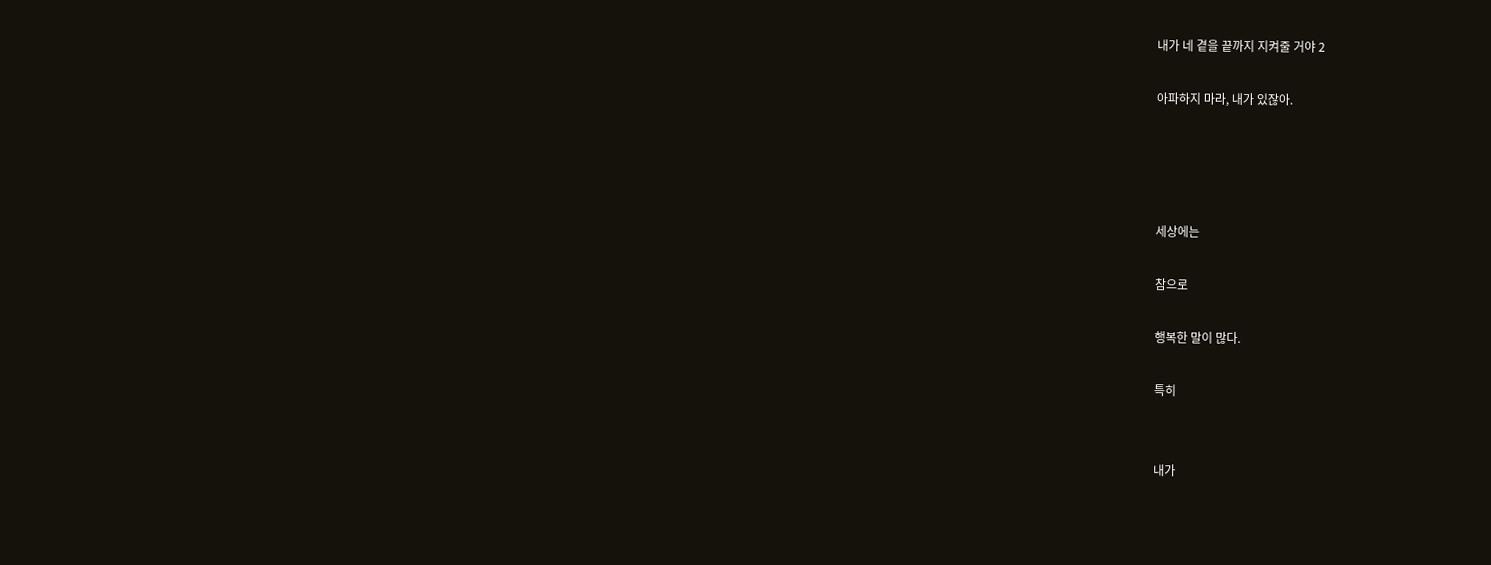내가 네 곁을 끝까지 지켜줄 거야 2

아파하지 마라, 내가 있잖아.




세상에는

참으로

행복한 말이 많다.

특히


내가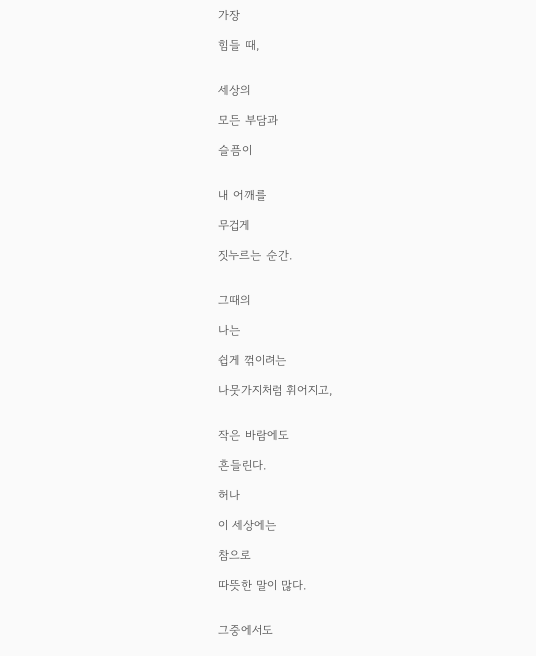가장

힘들 때,


세상의

모든 부담과

슬픔이


내 어깨를

무겁게

짓누르는 순간.


그때의

나는

쉽게 꺾이려는

나뭇가지처럼 휘어지고,


작은 바람에도

흔들린다.

허나

이 세상에는

참으로

따뜻한 말이 많다.


그중에서도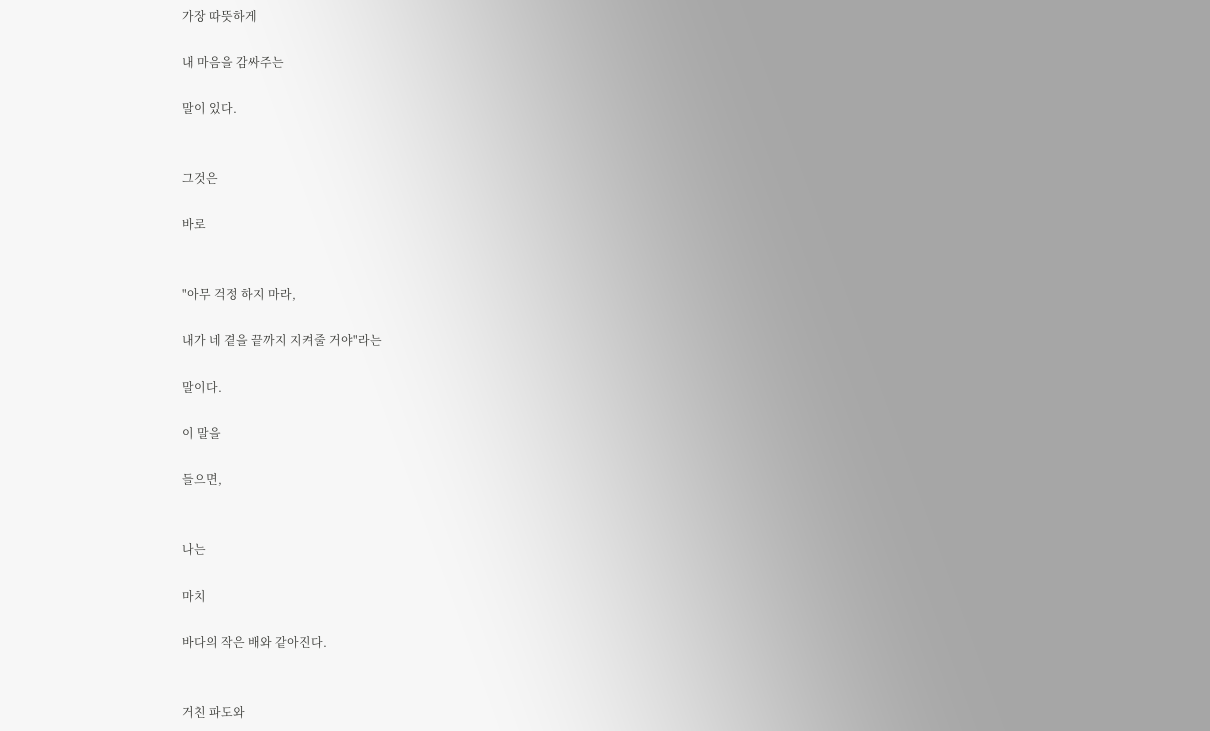가장 따뜻하게

내 마음을 감싸주는

말이 있다.


그것은

바로


"아무 걱정 하지 마라,

내가 네 곁을 끝까지 지켜줄 거야"라는

말이다.

이 말을

들으면,


나는

마치

바다의 작은 배와 같아진다.


거친 파도와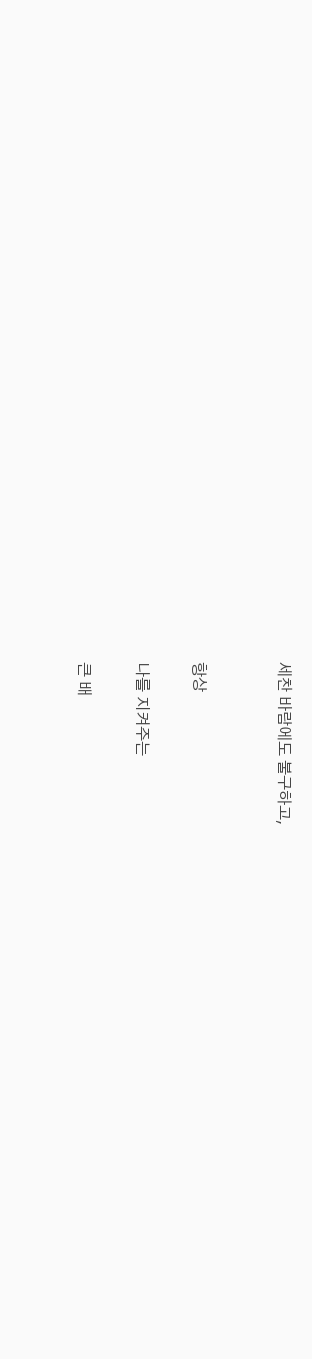세찬 바람에도 불구하고,


항상

나를 지켜주는

큰 배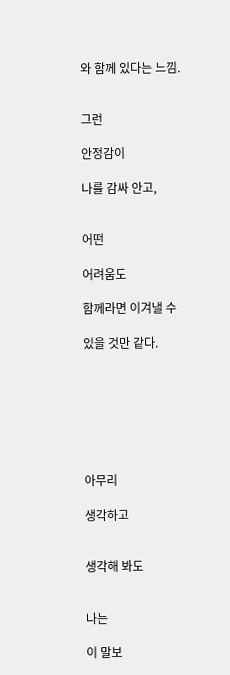와 함께 있다는 느낌.


그런

안정감이

나를 감싸 안고,


어떤

어려움도

함께라면 이겨낼 수

있을 것만 같다.







아무리

생각하고


생각해 봐도


나는

이 말보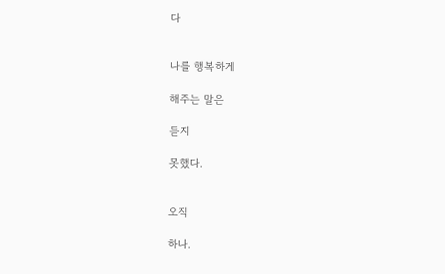다


나를 행복하게

해주는 말은

듣지

못했다.


오직

하나.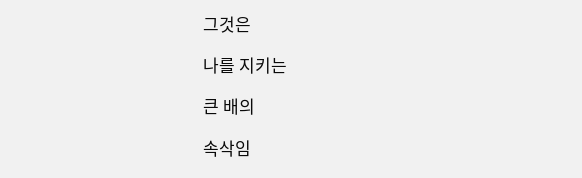그것은

나를 지키는

큰 배의

속삭임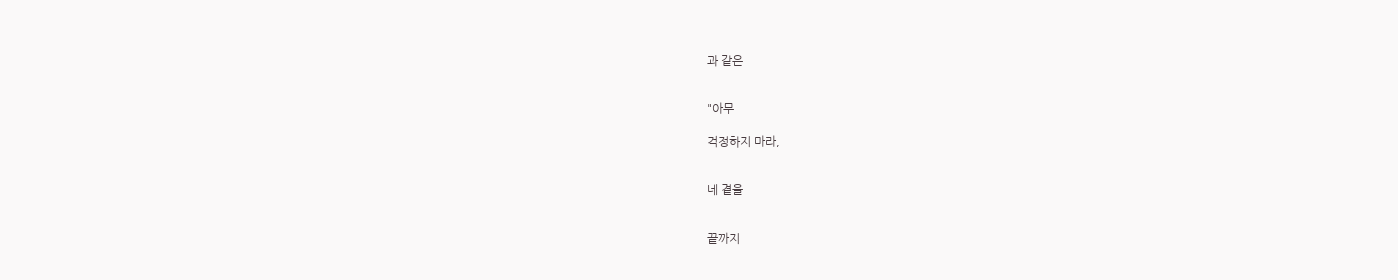과 같은


"아무

걱정하지 마라,


네 곁을


끝까지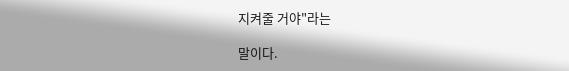지켜줄 거야"라는

말이다.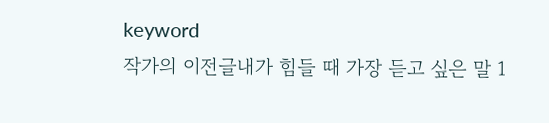keyword
작가의 이전글내가 힘들 때 가장 듣고 싶은 말 1